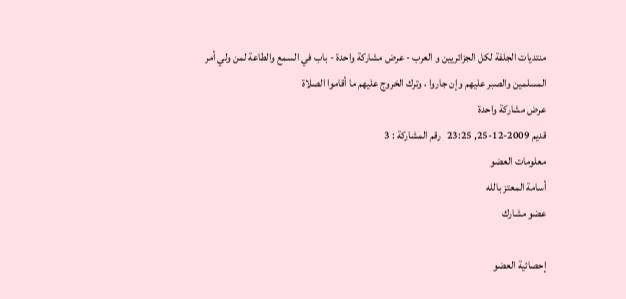منتديات الجلفة لكل الجزائريين و العرب - عرض مشاركة واحدة - باب في السمع والطاعة لمن ولي أمر المسلمين والصبر عليهم وإن جاروا ، وترك الخروج عليهم ما أقاموا الصلاة
عرض مشاركة واحدة
قديم 2009-12-25, 23:25   رقم المشاركة : 3
معلومات العضو
أسامة المعتز بالله
عضو مشارك

إحصائية العضو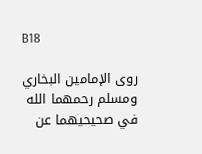B18

روى الإمامين البخاري ومسلم رحمهما الله في صحيحيهما عن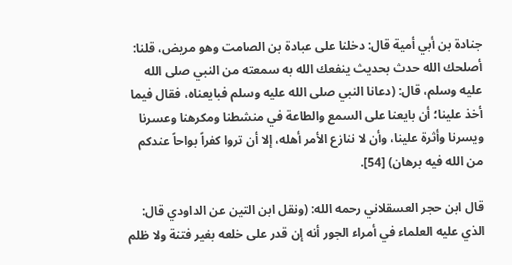جنادة بن أبي أمية قال: دخلنا على عبادة بن الصامت وهو مريض، قلنا: أصلحك الله حدث بحديث ينفعك الله به سمعته من النبي صلى الله عليه وسلم، قال: (دعانا النبي صلى الله عليه وسلم فبايعناه، فقال فيما أخذ علينا؛ أن بايعنا على السمع والطاعة في منشطنا ومكرهنا وعسرنا ويسرنا وأثرة علينا، وأن لا ننازع الأمر أهله، إلا أن تروا كفراً بواحاً عندكم من الله فيه برهان) [54].

قال ابن حجر العسقلاني رحمه الله: (ونقل ابن التين عن الداودي قال: الذي عليه العلماء في أمراء الجور أنه إن قدر على خلعه بغير فتنة ولا ظلم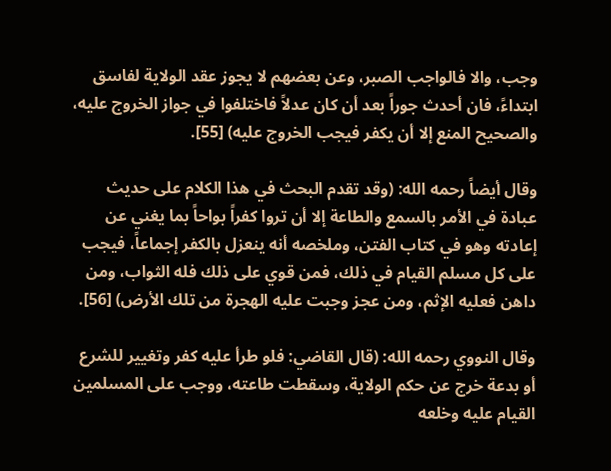وجب، والا فالواجب الصبر، وعن بعضهم لا يجوز عقد الولاية لفاسق ابتداءً، فان أحدث جوراً بعد أن كان عدلاً فاختلفوا في جواز الخروج عليه، والصحيح المنع إلا أن يكفر فيجب الخروج عليه) [55].

وقال أيضاً رحمه الله: (وقد تقدم البحث في هذا الكلام على حديث عبادة في الأمر بالسمع والطاعة إلا أن تروا كفراً بواحاً بما يغني عن إعادته وهو في كتاب الفتن، وملخصه أنه ينعزل بالكفر إجماعاً، فيجب على كل مسلم القيام في ذلك، فمن قوي على ذلك فله الثواب، ومن داهن فعليه الإثم، ومن عجز وجبت عليه الهجرة من تلك الأرض) [56].

وقال النووي رحمه الله: (قال القاضي: فلو طرأ عليه كفر وتغيير للشرع أو بدعة خرج عن حكم الولاية، وسقطت طاعته، ووجب على المسلمين القيام عليه وخلعه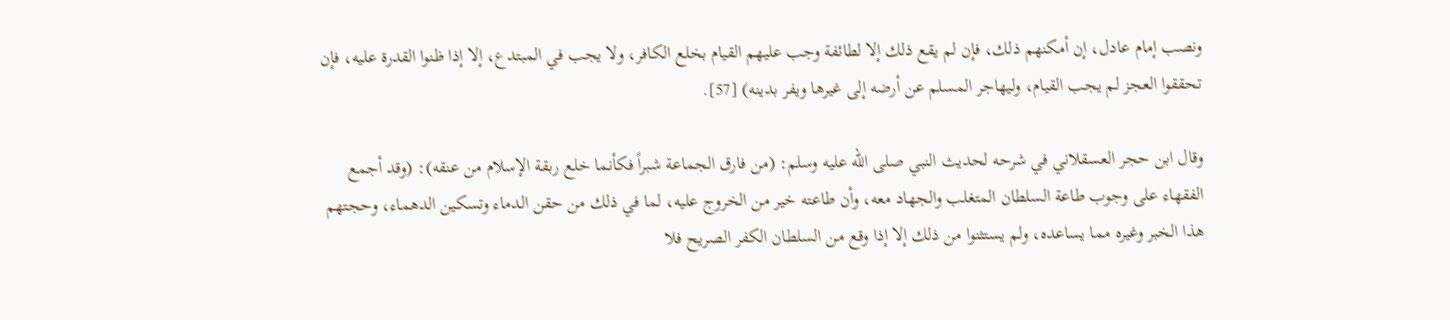ونصب إمام عادل، إن أمكنهم ذلك، فإن لم يقع ذلك إلا لطائفة وجب عليهم القيام بخلع الكافر، ولا يجب في المبتدع، إلا إذا ظنوا القدرة عليه، فإن تحققوا العجز لم يجب القيام، وليهاجر المسلم عن أرضه إلى غيرها ويفر بدينه) [57].

وقال ابن حجر العسقلاني في شرحه لحديث النبي صلى الله عليه وسلم: (من فارق الجماعة شبراً فكأنما خلع ربقة الإسلام من عنقه): (وقد أجمع الفقهاء على وجوب طاعة السلطان المتغلب والجهاد معه، وأن طاعته خير من الخروج عليه، لما في ذلك من حقن الدماء وتسكين الدهماء، وحجتهم هذا الخبر وغيره مما يساعده، ولم يستثنوا من ذلك إلا إذا وقع من السلطان الكفر الصريح فلا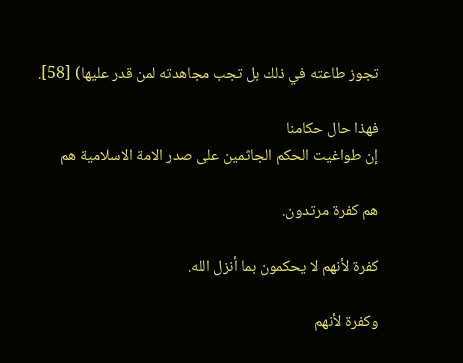تجوز طاعته في ذلك بل تجب مجاهدته لمن قدر عليها) [58].

فهذا حال حكامنا
إن طواغيت الحكم الجاثمين على صدر الامة الاسلامية هم

هم كفرة مرتدون.

كفرة لأنهم لا يحكمون بما أنزل الله.

وكفرة لأنهم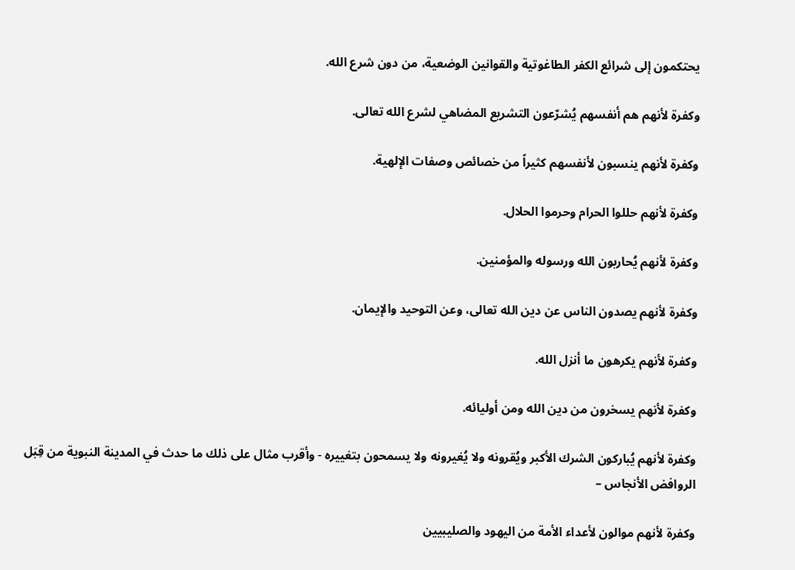يحتكمون إلى شرائع الكفر الطاغوتية والقوانين الوضعية، من دون شرع الله.

وكفرة لأنهم هم أنفسهم يُشرّعون التشريع المضاهي لشرع الله تعالى.

وكفرة لأنهم ينسبون لأنفسهم كثيراً من خصائص وصفات الإلهية.

وكفرة لأنهم حللوا الحرام وحرموا الحلال.

وكفرة لأنهم يُحاربون الله ورسوله والمؤمنين.

وكفرة لأنهم يصدون الناس عن دين الله تعالى، وعن التوحيد والإيمان.

وكفرة لأنهم يكرهون ما أنزل الله.

وكفرة لأنهم يسخرون من دين الله ومن أوليائه.

وكفرة لأنهم يُباركون الشرك الأكبر ويُقرونه ولا يُغيرونه ولا يسمحون بتغييره - وأقرب مثال على ذلك ما حدث في المدينة النبوية من قِبَل الروافض الأنجاس –

وكفرة لأنهم موالون لأعداء الأمة من اليهود والصليبيين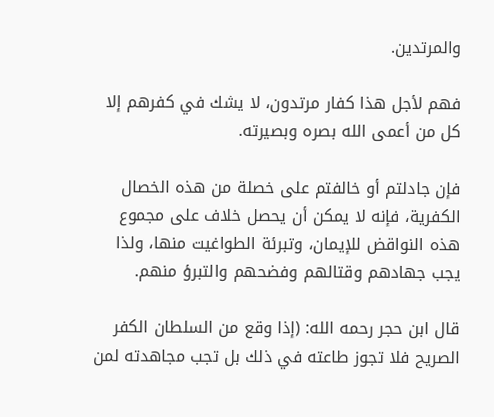والمرتدين.

فهم لأجل هذا كفار مرتدون، لا يشك في كفرهم إلا كل من أعمى الله بصره وبصيرته.

فإن جادلتم أو خالفتم على خصلة من هذه الخصال الكفرية، فإنه لا يمكن أن يحصل خلاف على مجموع هذه النواقض للإيمان، وتبرئة الطواغيت منها، ولذا يجب جهادهم وقتالهم وفضحهم والتبرؤ منهم.

قال ابن حجر رحمه الله: (إذا وقع من السلطان الكفر الصريح فلا تجوز طاعته في ذلك بل تجب مجاهدته لمن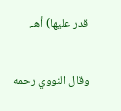قدر عليها) أهـ.

وقال النووي رحمه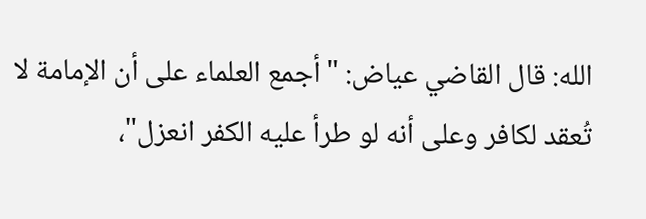الله: قال القاضي عياض: "أجمع العلماء على أن الإمامة لا تُعقد لكافر وعلى أنه لو طرأ عليه الكفر انعزل"،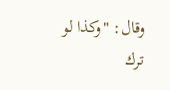وقال: "وكذا لو ترك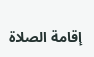إقامة الصلاة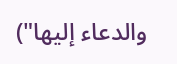والدعاء إليها")